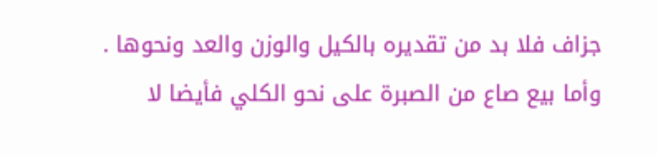جزاف فلا بد من تقديره بالكيل والوزن والعد ونحوها .
وأما بيع صاع من الصبرة على نحو الكلي فأيضا لا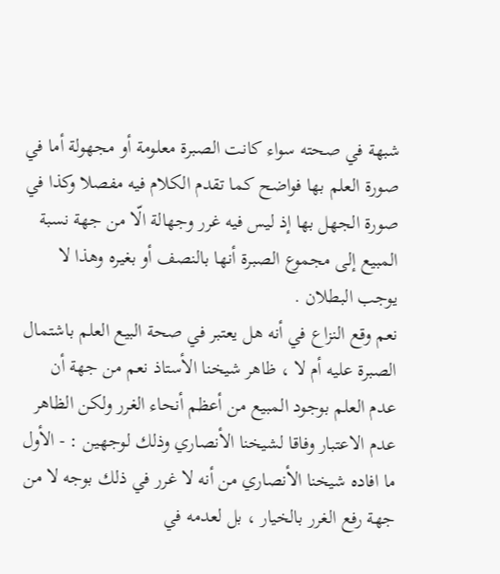شبهة في صحته سواء كانت الصبرة معلومة أو مجهولة أما في صورة العلم بها فواضح كما تقدم الكلام فيه مفصلا وكذا في صورة الجهل بها إذ ليس فيه غرر وجهالة الّا من جهة نسبة المبيع إلى مجموع الصبرة أنها بالنصف أو بغيره وهذا لا يوجب البطلان .
نعم وقع النزاع في أنه هل يعتبر في صحة البيع العلم باشتمال الصبرة عليه أم لا ، ظاهر شيخنا الأستاذ نعم من جهة أن عدم العلم بوجود المبيع من أعظم أنحاء الغرر ولكن الظاهر عدم الاعتبار وفاقا لشيخنا الأنصاري وذلك لوجهين : - الأول ما افاده شيخنا الأنصاري من أنه لا غرر في ذلك بوجه لا من جهة رفع الغرر بالخيار ، بل لعدمه في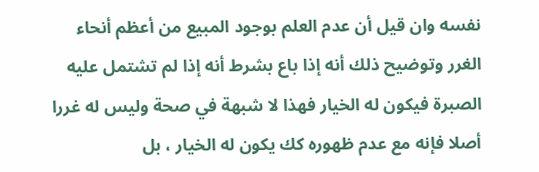نفسه وان قيل أن عدم العلم بوجود المبيع من أعظم أنحاء الغرر وتوضيح ذلك أنه إذا باع بشرط أنه إذا لم تشتمل عليه الصبرة فيكون له الخيار فهذا لا شبهة في صحة وليس له غررا أصلا فإنه مع عدم ظهوره كك يكون له الخيار ، بل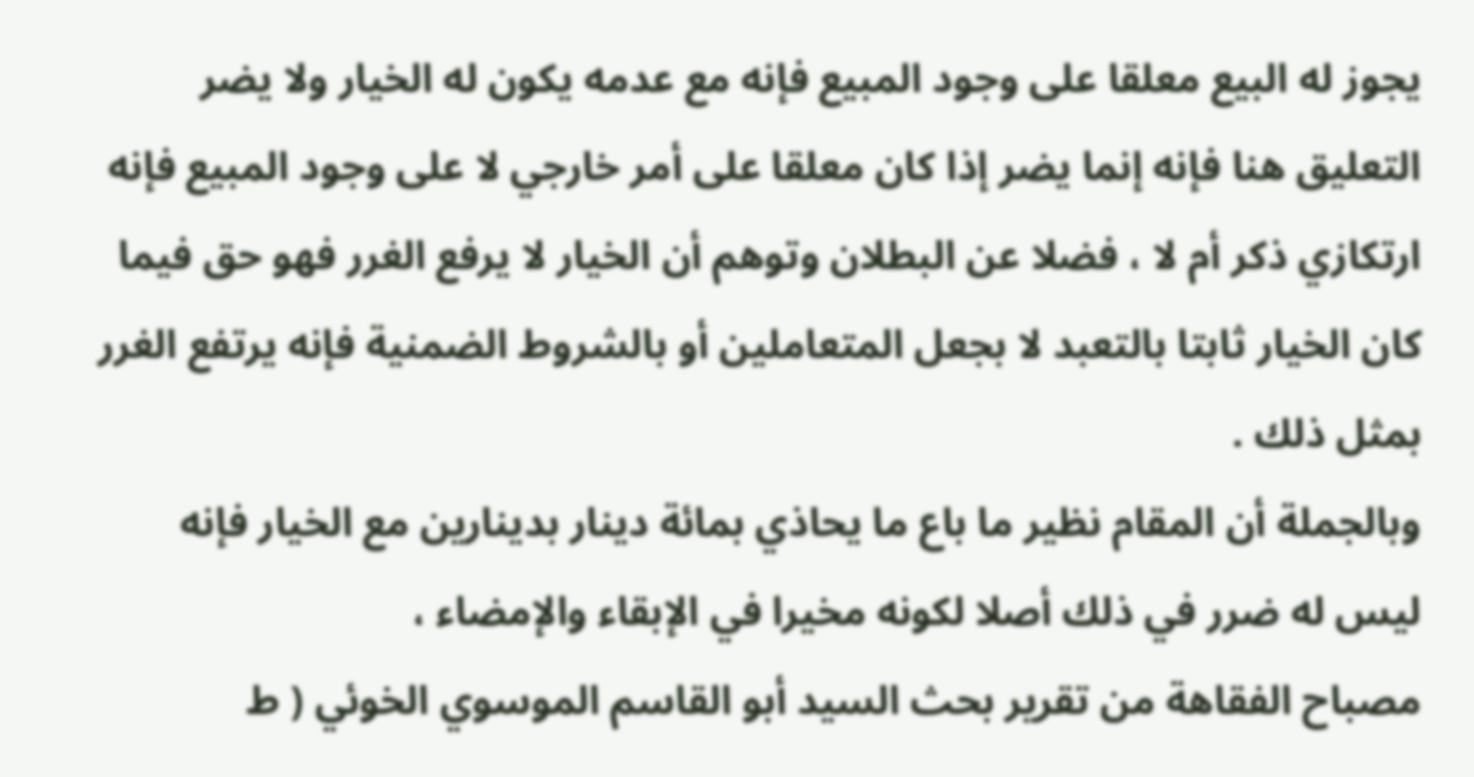يجوز له البيع معلقا على وجود المبيع فإنه مع عدمه يكون له الخيار ولا يضر التعليق هنا فإنه إنما يضر إذا كان معلقا على أمر خارجي لا على وجود المبيع فإنه ارتكازي ذكر أم لا ، فضلا عن البطلان وتوهم أن الخيار لا يرفع الغرر فهو حق فيما كان الخيار ثابتا بالتعبد لا بجعل المتعاملين أو بالشروط الضمنية فإنه يرتفع الغرر بمثل ذلك .
وبالجملة أن المقام نظير ما باع ما يحاذي بمائة دينار بدينارين مع الخيار فإنه ليس له ضرر في ذلك أصلا لكونه مخيرا في الإبقاء والإمضاء ،
مصباح الفقاهة من تقرير بحث السيد أبو القاسم الموسوي الخوئي ( ط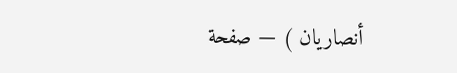أنصاريان ) — صفحة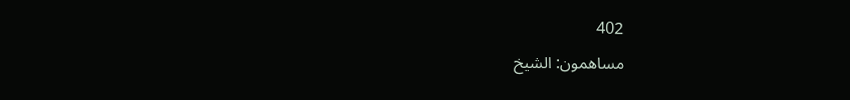402
مساهمون: الشيخ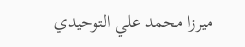ميرزا محمد علي التوحيدي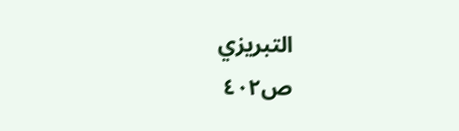التبريزي
ص٤٠٢